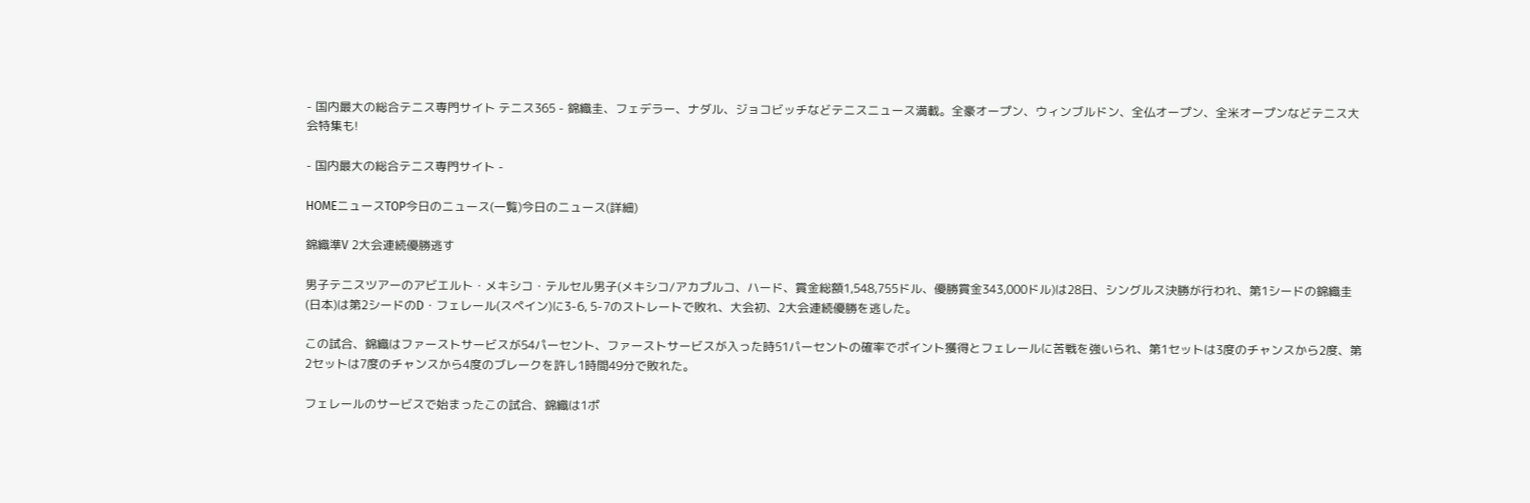- 国内最大の総合テニス専門サイト テニス365 - 錦織圭、フェデラー、ナダル、ジョコビッチなどテニスニュース満載。全豪オープン、ウィンブルドン、全仏オープン、全米オープンなどテニス大会特集も!

- 国内最大の総合テニス専門サイト -

HOMEニュースTOP今日のニュース(一覧)今日のニュース(詳細)

錦織準V 2大会連続優勝逃す

男子テニスツアーのアビエルト・メキシコ・テルセル男子(メキシコ/アカプルコ、ハード、賞金総額1,548,755ドル、優勝賞金343,000ドル)は28日、シングルス決勝が行われ、第1シードの錦織圭(日本)は第2シードのD・フェレール(スペイン)に3-6, 5-7のストレートで敗れ、大会初、2大会連続優勝を逃した。

この試合、錦織はファーストサービスが54パーセント、ファーストサービスが入った時51パーセントの確率でポイント獲得とフェレールに苦戦を強いられ、第1セットは3度のチャンスから2度、第2セットは7度のチャンスから4度のブレークを許し1時間49分で敗れた。

フェレールのサービスで始まったこの試合、錦織は1ポ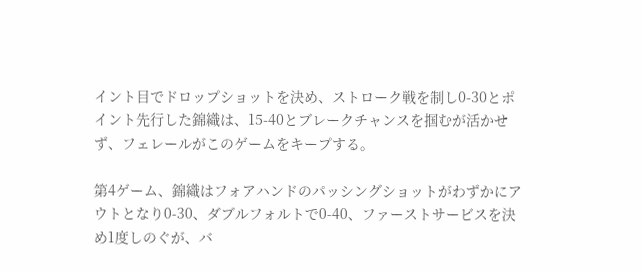イント目でドロップショットを決め、ストローク戦を制し0-30とポイント先行した錦織は、15-40とブレークチャンスを掴むが活かせず、フェレールがこのゲームをキープする。

第4ゲーム、錦織はフォアハンドのパッシングショットがわずかにアウトとなり0-30、ダブルフォルトで0-40、ファーストサービスを決め1度しのぐが、バ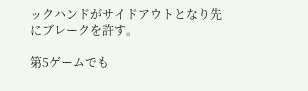ックハンドがサイドアウトとなり先にブレークを許す。

第5ゲームでも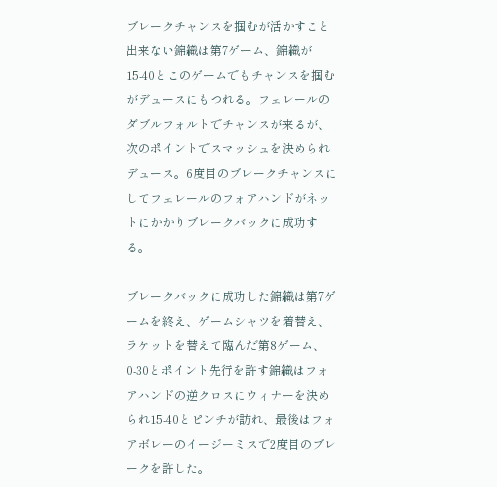ブレークチャンスを掴むが活かすこと出来ない錦織は第7ゲーム、錦織が15-40とこのゲームでもチャンスを掴むがデュースにもつれる。フェレールのダブルフォルトでチャンスが来るが、次のポイントでスマッシュを決められデュース。6度目のブレークチャンスにしてフェレールのフォアハンドがネットにかかりブレークバックに成功する。

ブレークバックに成功した錦織は第7ゲームを終え、ゲームシャツを着替え、ラケットを替えて臨んだ第8ゲーム、0-30とポイント先行を許す錦織はフォアハンドの逆クロスにウィナーを決められ15-40とピンチが訪れ、最後はフォアボレーのイージーミスで2度目のブレークを許した。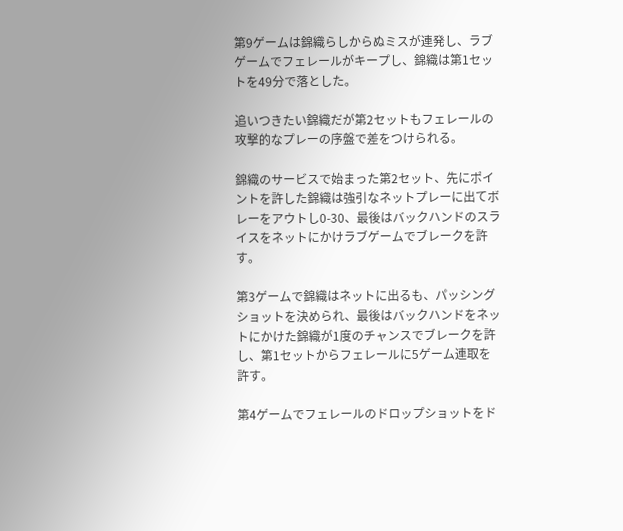第9ゲームは錦織らしからぬミスが連発し、ラブゲームでフェレールがキープし、錦織は第1セットを49分で落とした。

追いつきたい錦織だが第2セットもフェレールの攻撃的なプレーの序盤で差をつけられる。

錦織のサービスで始まった第2セット、先にポイントを許した錦織は強引なネットプレーに出てボレーをアウトし0-30、最後はバックハンドのスライスをネットにかけラブゲームでブレークを許す。

第3ゲームで錦織はネットに出るも、パッシングショットを決められ、最後はバックハンドをネットにかけた錦織が1度のチャンスでブレークを許し、第1セットからフェレールに5ゲーム連取を許す。

第4ゲームでフェレールのドロップショットをド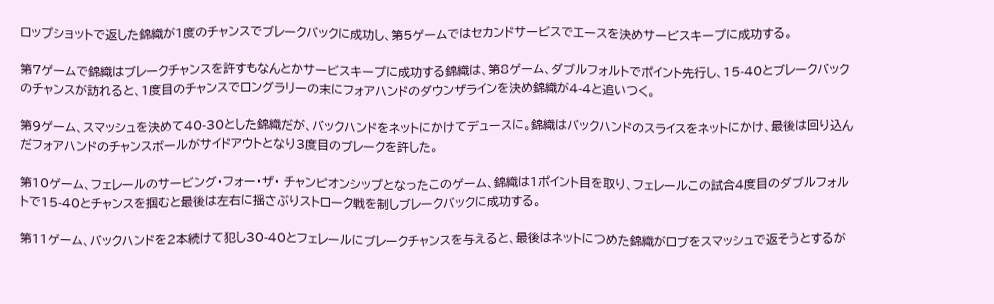ロップショットで返した錦織が1度のチャンスでブレークバックに成功し、第5ゲームではセカンドサービスでエースを決めサービスキープに成功する。

第7ゲームで錦織はブレークチャンスを許すもなんとかサービスキープに成功する錦織は、第8ゲーム、ダブルフォルトでポイント先行し、15-40とブレークバックのチャンスが訪れると、1度目のチャンスでロングラリーの末にフォアハンドのダウンザラインを決め錦織が4-4と追いつく。

第9ゲーム、スマッシュを決めて40-30とした錦織だが、バックハンドをネットにかけてデュースに。錦織はバックハンドのスライスをネットにかけ、最後は回り込んだフォアハンドのチャンスボールがサイドアウトとなり3度目のブレークを許した。

第10ゲーム、フェレールのサービング・フォー・ザ・ チャンピオンシップとなったこのゲーム、錦織は1ポイント目を取り、フェレールこの試合4度目のダブルフォルトで15-40とチャンスを掴むと最後は左右に揺さぶりストローク戦を制しブレークバックに成功する。

第11ゲーム、バックハンドを2本続けて犯し30-40とフェレールにブレークチャンスを与えると、最後はネットにつめた錦織がロブをスマッシュで返そうとするが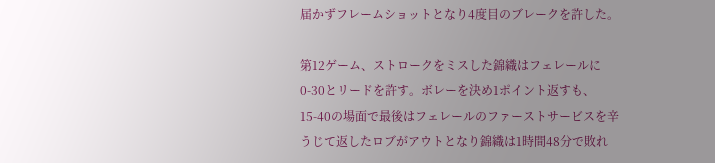届かずフレームショットとなり4度目のブレークを許した。

第12ゲーム、ストロークをミスした錦織はフェレールに0-30とリードを許す。ボレーを決め1ポイント返すも、15-40の場面で最後はフェレールのファーストサービスを辛うじて返したロブがアウトとなり錦織は1時間48分で敗れ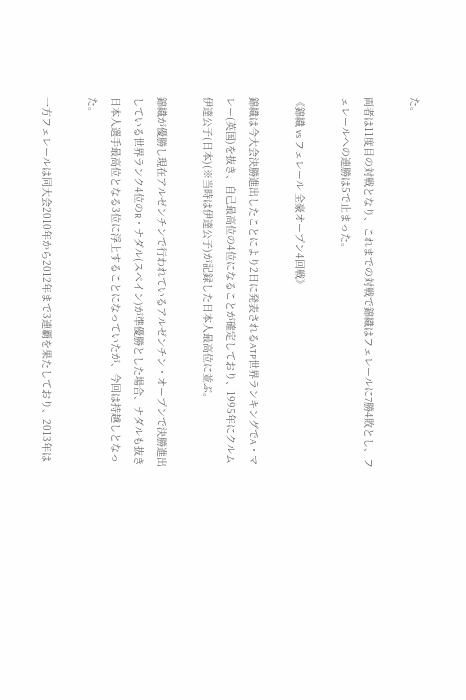た。

両者は11度目の対戦となり、これまでの対戦で錦織はフェレールに7勝4敗とし、フェレールへの連勝は5で止まった。

《錦織 vs フェレール 全豪オープン4回戦》

錦織は今大会決勝進出したことにより2日に発表されるATP世界ランキングでA・マレー(英国)を抜き、自己最高位の4位になることが確定しており、1995年にクルム伊達公子(日本)(※当時は伊達公子)が記録した日本人最高位に並ぶ。

錦織が優勝し現在アルゼンチンで行われているアルゼンチン・オープンで決勝進出している世界ランク4位のR・ナダル(スペイン)が準優勝とした場合、ナダルも抜き日本人選手最高位となる3位に浮上することになっていたが、今回は持越しとなった。

一方フェレールは同大会2010年から2012年まで3連覇を果たしており、2013年は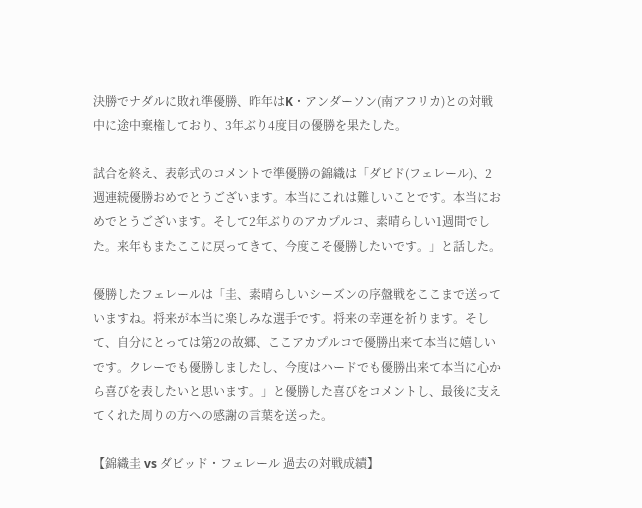決勝でナダルに敗れ準優勝、昨年はK・アンダーソン(南アフリカ)との対戦中に途中棄権しており、3年ぶり4度目の優勝を果たした。

試合を終え、表彰式のコメントで準優勝の錦織は「ダビド(フェレール)、2週連続優勝おめでとうございます。本当にこれは難しいことです。本当におめでとうございます。そして2年ぶりのアカプルコ、素晴らしい1週間でした。来年もまたここに戻ってきて、今度こそ優勝したいです。」と話した。

優勝したフェレールは「圭、素晴らしいシーズンの序盤戦をここまで送っていますね。将来が本当に楽しみな選手です。将来の幸運を祈ります。そして、自分にとっては第2の故郷、ここアカプルコで優勝出来て本当に嬉しいです。クレーでも優勝しましたし、今度はハードでも優勝出来て本当に心から喜びを表したいと思います。」と優勝した喜びをコメントし、最後に支えてくれた周りの方への感謝の言葉を送った。

【錦織圭 vs ダビッド・フェレール 過去の対戦成績】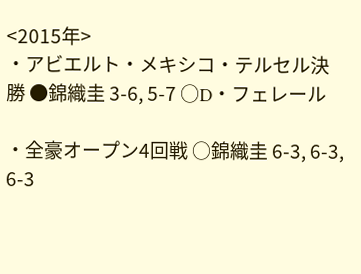<2015年>
・アビエルト・メキシコ・テルセル決勝 ●錦織圭 3-6, 5-7 ○D・フェレール

・全豪オープン4回戦 ○錦織圭 6-3, 6-3, 6-3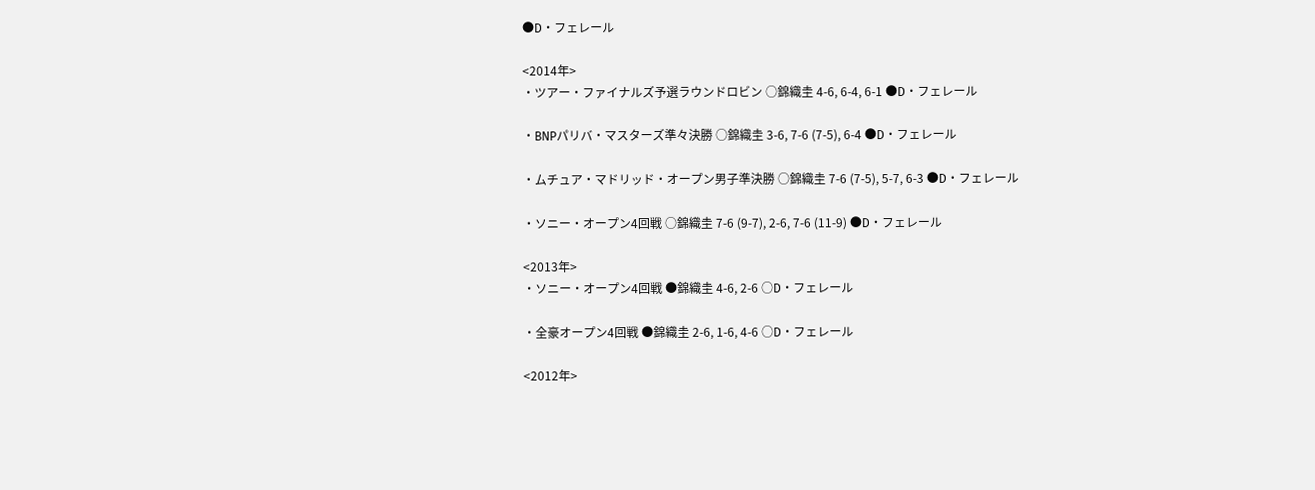●D・フェレール

<2014年>
・ツアー・ファイナルズ予選ラウンドロビン ○錦織圭 4-6, 6-4, 6-1 ●D・フェレール

・BNPパリバ・マスターズ準々決勝 ○錦織圭 3-6, 7-6 (7-5), 6-4 ●D・フェレール

・ムチュア・マドリッド・オープン男子準決勝 ○錦織圭 7-6 (7-5), 5-7, 6-3 ●D・フェレール

・ソニー・オープン4回戦 ○錦織圭 7-6 (9-7), 2-6, 7-6 (11-9) ●D・フェレール

<2013年>
・ソニー・オープン4回戦 ●錦織圭 4-6, 2-6 ○D・フェレール

・全豪オープン4回戦 ●錦織圭 2-6, 1-6, 4-6 ○D・フェレール

<2012年>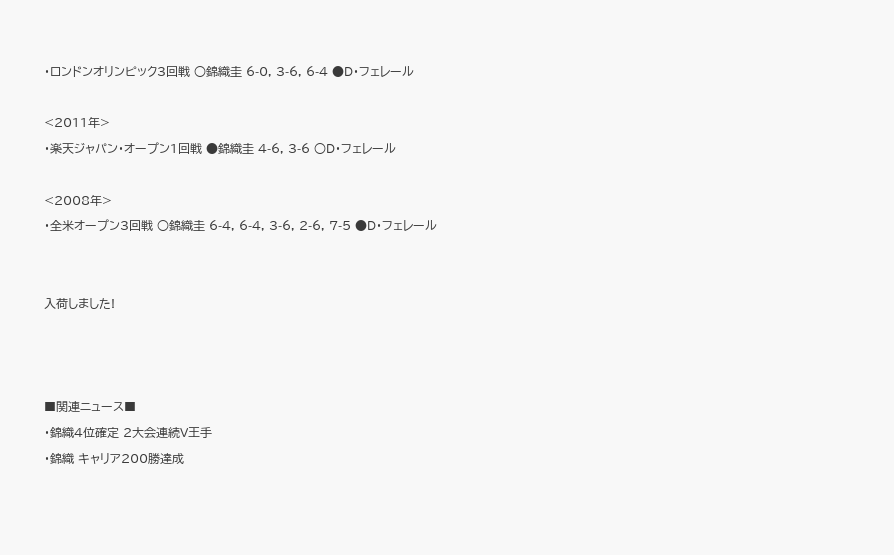・ロンドンオリンピック3回戦 ○錦織圭 6-0, 3-6, 6-4 ●D・フェレール

<2011年>
・楽天ジャパン・オープン1回戦 ●錦織圭 4-6, 3-6 ○D・フェレール

<2008年>
・全米オープン3回戦 ○錦織圭 6-4, 6-4, 3-6, 2-6, 7-5 ●D・フェレール


入荷しました!



■関連ニュース■
・錦織4位確定 2大会連続V王手
・錦織 キャリア200勝達成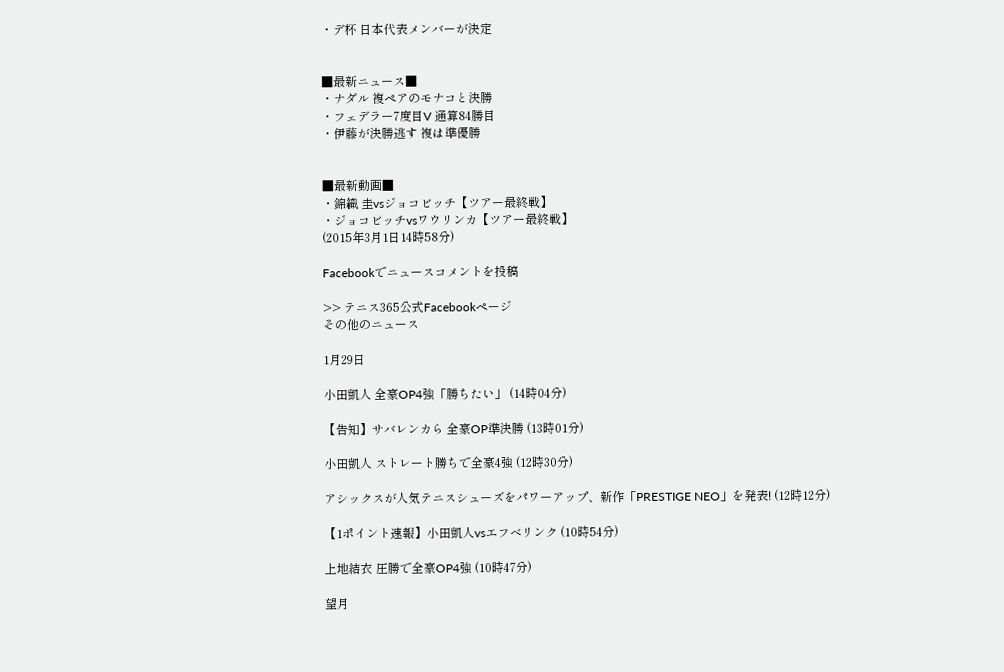・デ杯 日本代表メンバーが決定


■最新ニュース■
・ナダル 複ペアのモナコと決勝
・フェデラー7度目V 通算84勝目
・伊藤が決勝逃す 複は準優勝


■最新動画■
・錦織 圭vsジョコビッチ【ツアー最終戦】
・ジョコビッチvsワウリンカ【ツアー最終戦】
(2015年3月1日14時58分)

Facebookでニュースコメントを投稿

>> テニス365公式Facebookページ
その他のニュース

1月29日

小田凱人 全豪OP4強「勝ちたい」 (14時04分)

【告知】サバレンカら 全豪OP準決勝 (13時01分)

小田凱人 ストレート勝ちで全豪4強 (12時30分)

アシックスが人気テニスシューズをパワーアップ、新作「PRESTIGE NEO」を発表! (12時12分)

【1ポイント速報】小田凱人vsエフべリンク (10時54分)

上地結衣 圧勝で全豪OP4強 (10時47分)

望月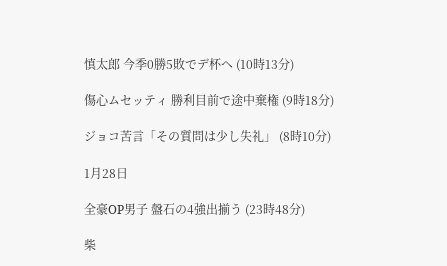慎太郎 今季0勝5敗でデ杯へ (10時13分)

傷心ムセッティ 勝利目前で途中棄権 (9時18分)

ジョコ苦言「その質問は少し失礼」 (8時10分)

1月28日

全豪OP男子 盤石の4強出揃う (23時48分)

柴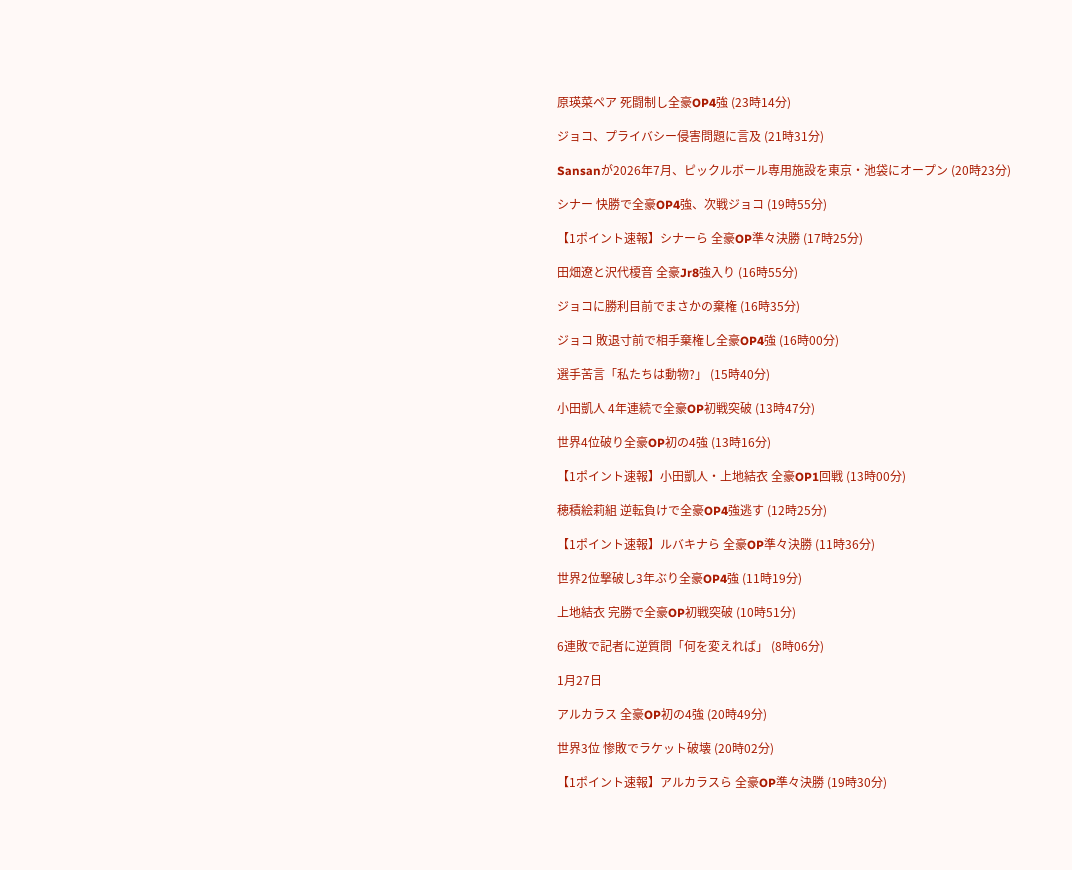原瑛菜ペア 死闘制し全豪OP4強 (23時14分)

ジョコ、プライバシー侵害問題に言及 (21時31分)

Sansanが2026年7月、ピックルボール専用施設を東京・池袋にオープン (20時23分)

シナー 快勝で全豪OP4強、次戦ジョコ (19時55分)

【1ポイント速報】シナーら 全豪OP準々決勝 (17時25分)

田畑遼と沢代榎音 全豪Jr8強入り (16時55分)

ジョコに勝利目前でまさかの棄権 (16時35分)

ジョコ 敗退寸前で相手棄権し全豪OP4強 (16時00分)

選手苦言「私たちは動物?」 (15時40分)

小田凱人 4年連続で全豪OP初戦突破 (13時47分)

世界4位破り全豪OP初の4強 (13時16分)

【1ポイント速報】小田凱人・上地結衣 全豪OP1回戦 (13時00分)

穂積絵莉組 逆転負けで全豪OP4強逃す (12時25分)

【1ポイント速報】ルバキナら 全豪OP準々決勝 (11時36分)

世界2位撃破し3年ぶり全豪OP4強 (11時19分)

上地結衣 完勝で全豪OP初戦突破 (10時51分)

6連敗で記者に逆質問「何を変えれば」 (8時06分)

1月27日

アルカラス 全豪OP初の4強 (20時49分)

世界3位 惨敗でラケット破壊 (20時02分)

【1ポイント速報】アルカラスら 全豪OP準々決勝 (19時30分)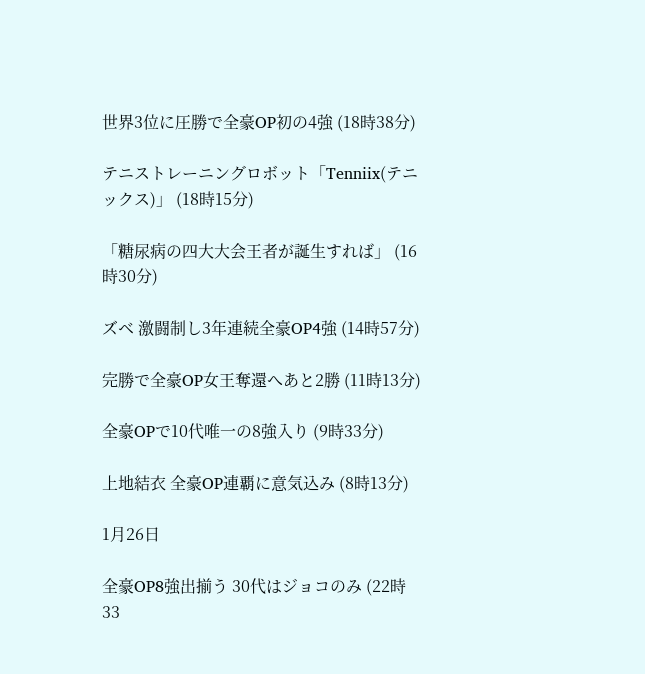世界3位に圧勝で全豪OP初の4強 (18時38分)

テニストレーニングロボット「Tenniix(テニックス)」 (18時15分)

「糖尿病の四大大会王者が誕生すれば」 (16時30分)

ズベ 激闘制し3年連続全豪OP4強 (14時57分)

完勝で全豪OP女王奪還へあと2勝 (11時13分)

全豪OPで10代唯一の8強入り (9時33分)

上地結衣 全豪OP連覇に意気込み (8時13分)

1月26日

全豪OP8強出揃う 30代はジョコのみ (22時33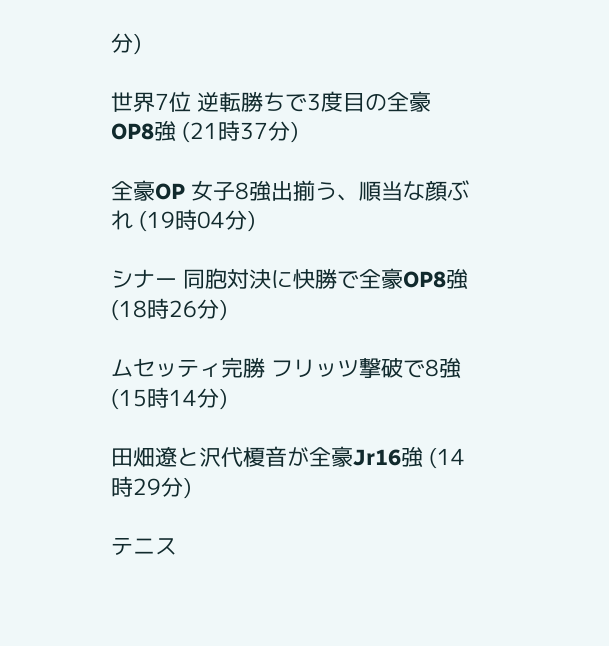分)

世界7位 逆転勝ちで3度目の全豪OP8強 (21時37分)

全豪OP 女子8強出揃う、順当な顔ぶれ (19時04分)

シナー 同胞対決に快勝で全豪OP8強 (18時26分)

ムセッティ完勝 フリッツ撃破で8強 (15時14分)

田畑遼と沢代榎音が全豪Jr16強 (14時29分)

テニス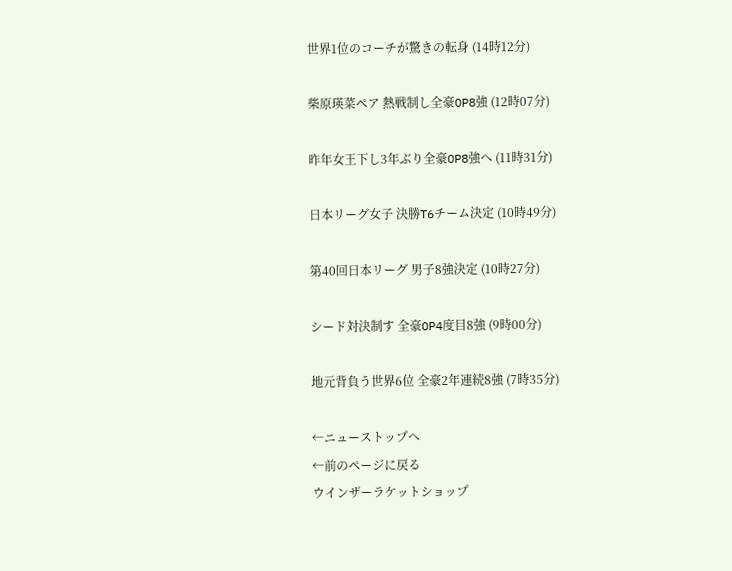世界1位のコーチが驚きの転身 (14時12分)

柴原瑛菜ペア 熱戦制し全豪OP8強 (12時07分)

昨年女王下し3年ぶり全豪OP8強へ (11時31分)

日本リーグ女子 決勝T6チーム決定 (10時49分)

第40回日本リーグ 男子8強決定 (10時27分)

シード対決制す 全豪OP4度目8強 (9時00分)

地元背負う世界6位 全豪2年連続8強 (7時35分)

←ニューストップへ
←前のページに戻る
ウインザーラケットショップ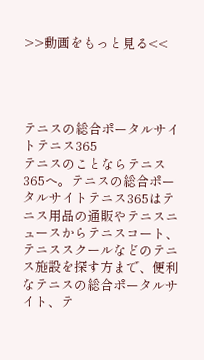>>動画をもっと見る<<




テニスの総合ポータルサイトテニス365
テニスのことならテニス365へ。テニスの総合ポータルサイトテニス365はテニス用品の通販やテニスニュースからテニスコート、テニススクールなどのテニス施設を探す方まで、便利なテニスの総合ポータルサイト、テ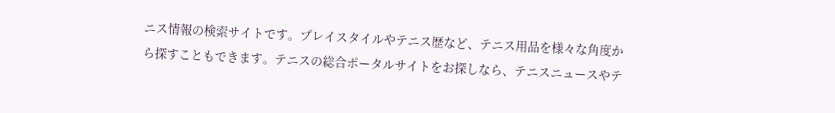ニス情報の検索サイトです。プレイスタイルやテニス歴など、テニス用品を様々な角度から探すこともできます。テニスの総合ポータルサイトをお探しなら、テニスニュースやテ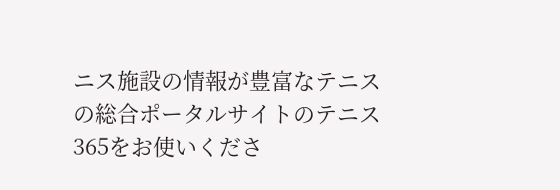ニス施設の情報が豊富なテニスの総合ポータルサイトのテニス365をお使いくださ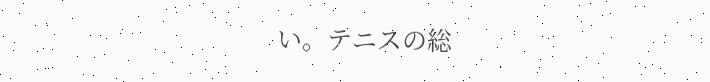い。テニスの総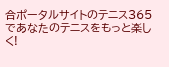合ポータルサイトのテニス365であなたのテニスをもっと楽しく!